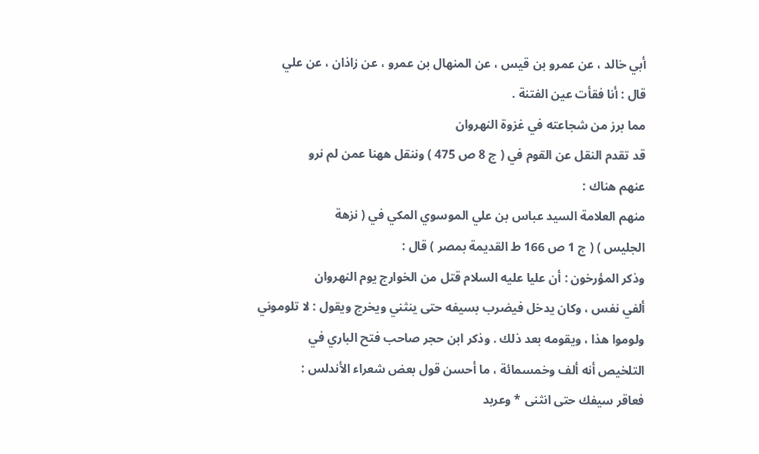أبي خالد ، عن عمرو بن قيس ، عن المنهال بن عمرو ، عن زاذان ، عن علي
قال : أنا فقأت عين الفتنة .
مما برز من شجاعته في غزوة النهروان
قد تقدم النقل عن القوم في ( ج 8 ص 475 ) وننقل ههنا عمن لم نرو
عنهم هناك :
منهم العلامة السيد عباس بن علي الموسوي المكي في ( نزهة
الجليس ) ( ج 1 ص 166 ط القديمة بمصر ) قال :
وذكر المؤرخون : أن عليا عليه السلام قتل من الخوارج يوم النهروان
ألفي نفس ، وكان يدخل فيضرب بسيفه حتى ينثني ويخرج ويقول : لا تلوموني
ولوموا هذا ، ويقومه بعد ذلك . وذكر ابن حجر صاحب فتح الباري في
التلخيص أنه ألف وخمسمائة ، ما أحسن قول بعض شعراء الأندلس :
فعاقر سيفك حتى انثنى * وعربد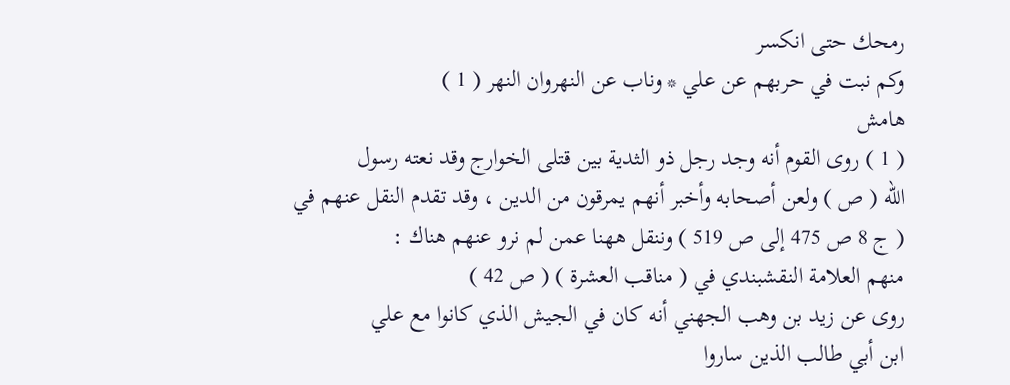رمحك حتى انكسر
وكم نبت في حربهم عن علي * وناب عن النهروان النهر ( 1 )
هامش
( 1 ) روى القوم أنه وجد رجل ذو الثدية بين قتلى الخوارج وقد نعته رسول
الله ( ص ) ولعن أصحابه وأخبر أنهم يمرقون من الدين ، وقد تقدم النقل عنهم في
( ج 8 ص 475 إلى ص 519 ) وننقل ههنا عمن لم نرو عنهم هناك :
منهم العلامة النقشبندي في ( مناقب العشرة ) ( ص 42 )
روى عن زيد بن وهب الجهني أنه كان في الجيش الذي كانوا مع علي
ابن أبي طالب الذين ساروا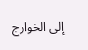إلى الخوارج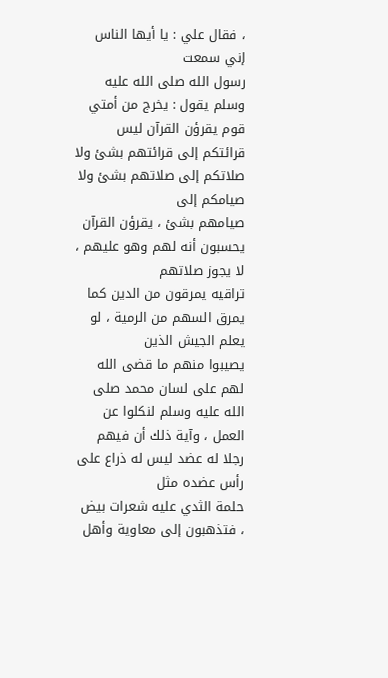، فقال علي : يا أيها الناس إني سمعت
رسول الله صلى الله عليه وسلم يقول : يخرج من أمتي قوم يقرؤن القرآن ليس
قرائتكم إلى قرائتهم بشئ ولا صلاتكم إلى صلاتهم بشئ ولا صيامكم إلى
صيامهم بشئ ، يقرؤن القرآن يحسبون أنه لهم وهو عليهم ، لا يجوز صلاتهم
تراقيه يمرقون من الدين كما يمرق السهم من الرمية ، لو يعلم الجيش الذين
يصيبوا منهم ما قضى الله لهم على لسان محمد صلى الله عليه وسلم لنكلوا عن
العمل ، وآية ذلك أن فيهم رجلا له عضد ليس له ذراع على رأس عضده مثل
حلمة الثدي عليه شعرات بيض ، فتذهبون إلى معاوية وأهل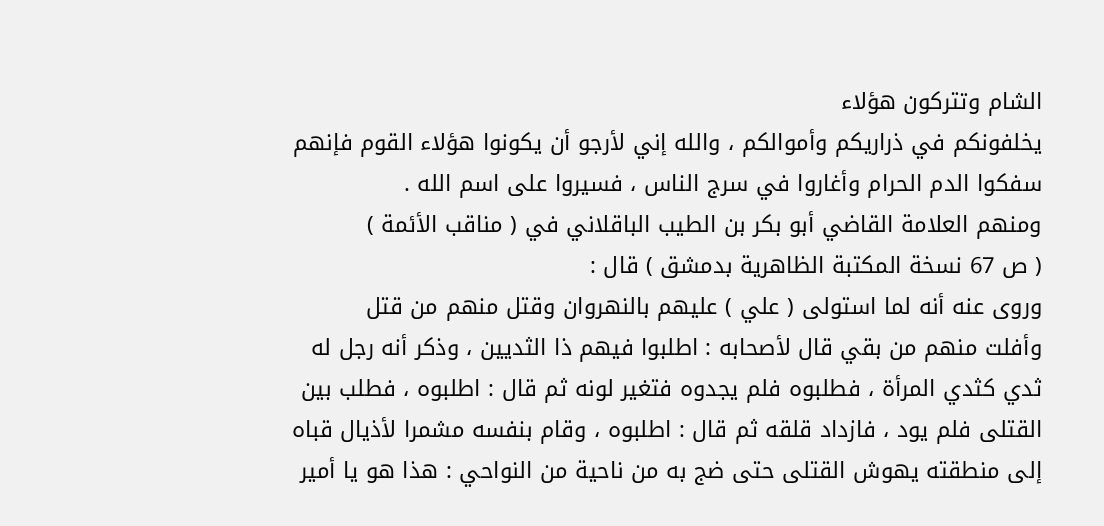الشام وتتركون هؤلاء
يخلفونكم في ذراريكم وأموالكم ، والله إني لأرجو أن يكونوا هؤلاء القوم فإنهم
سفكوا الدم الحرام وأغاروا في سرج الناس ، فسيروا على اسم الله .
ومنهم العلامة القاضي أبو بكر بن الطيب الباقلاني في ( مناقب الأئمة )
( ص 67 نسخة المكتبة الظاهرية بدمشق ) قال :
وروى عنه أنه لما استولى ( علي ) عليهم بالنهروان وقتل منهم من قتل
وأفلت منهم من بقي قال لأصحابه : اطلبوا فيهم ذا الثديين ، وذكر أنه رجل له
ثدي كثدي المرأة ، فطلبوه فلم يجدوه فتغير لونه ثم قال : اطلبوه ، فطلب بين
القتلى فلم يود ، فازداد قلقه ثم قال : اطلبوه ، وقام بنفسه مشمرا لأذيال قباه
إلى منطقته يهوش القتلى حتى ضج به من ناحية من النواحي : هذا هو يا أمير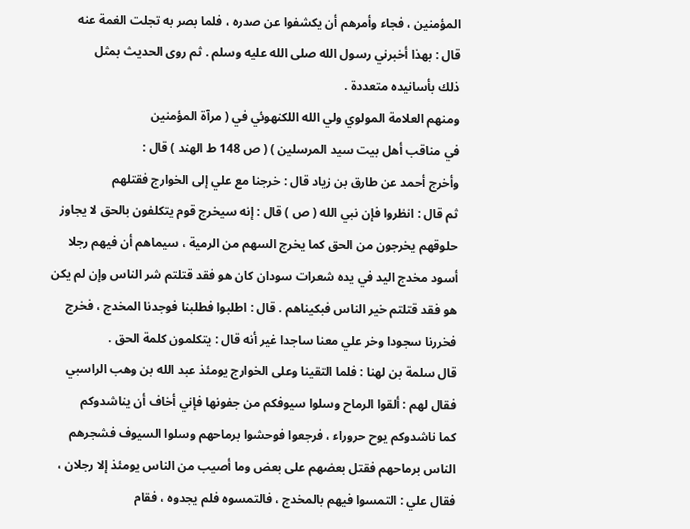المؤمنين ، فجاء وأمرهم أن يكشفوا عن صدره ، فلما بصر به تجلت الغمة عنه
قال : بهذا أخبرني رسول الله صلى الله عليه وسلم . ثم روى الحديث بمثل
ذلك بأسانيده متعددة .
ومنهم العلامة المولوي ولي الله اللكنهوئي في ( مرآة المؤمنين
في مناقب أهل بيت سيد المرسلين ) ( ص 148 ط الهند ) قال :
وأخرج أحمد عن طارق بن زياد قال : خرجنا مع علي إلى الخوارج فقتلهم
ثم قال : انظروا فإن نبي الله ( ص ) قال : إنه سيخرج قوم يتكلفون بالحق لا يجاوز
حلوقهم يخرجون من الحق كما يخرج السهم من الرمية ، سيماهم أن فيهم رجلا
أسود مخدج اليد في يده شعرات سودان كان هو فقد قتلتم شر الناس وإن لم يكن
هو فقد قتلتم خير الناس فبكيناهم . قال : اطلبوا فطلبنا فوجدنا المخدج ، فخرج
فخررنا سجودا وخر علي معنا ساجدا غير أنه قال : يتكلمون كلمة الحق .
قال سلمة بن لهنا : فلما التقينا وعلى الخوارج يومئذ عبد الله بن وهب الراسبي
فقال لهم : ألقوا الرماح وسلوا سيوفكم من جفونها فإني أخاف أن يناشدوكم
كما ناشدوكم يوح حروراء ، فرجعوا فوحشوا برماحهم وسلوا السيوف فشجرهم
الناس برماحهم فقتل بعضهم على بعض وما أصيب من الناس يومئذ إلا رجلان ،
فقال علي : التمسوا فيهم بالمخدج ، فالتمسوه فلم يجدوه ، فقام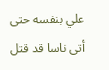علي بنفسه حتى
أتى ناسا قد قتل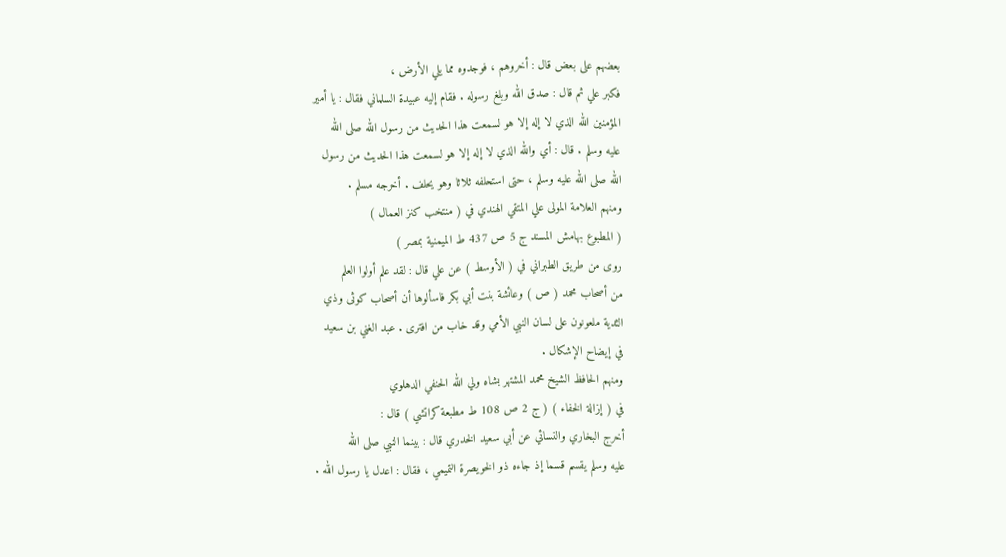بعضهم على بعض قال : أخروهم ، فوجدوه مما يلي الأرض ،
فكبر علي ثم قال : صدق الله وبلغ رسوله . فقام إليه عبيدة السلماني فقال : يا أمير
المؤمنين الله الذي لا إله إلا هو لسمعت هذا الحديث من رسول الله صلى الله
عليه وسلم . قال : أي والله الذي لا إله إلا هو لسمعت هذا الحديث من رسول
الله صلى الله عليه وسلم ، حتى استحلفه ثلاثا وهو يحلف . أخرجه مسلم .
ومنهم العلامة المولى علي المتقي الهندي في ( منتخب كنز العمال )
( المطبوع بهامش المسند ج 5 ص 437 ط الميمنية بمصر )
روى من طريق الطبراني في ( الأوسط ) عن علي قال : لقد علم أولوا العلم
من أصحاب محمد ( ص ) وعائشة بنت أبي بكر فاسألوها أن أصحاب كوثى وذي
الثدية ملعونون على لسان النبي الأمي وقد خاب من افترى . عبد الغني بن سعيد
في إيضاح الإشكال .
ومنهم الحافظ الشيخ محمد المشتهر بشاه ولي الله الحنفي الدهلوي
في ( إزالة الخفاء ) ( ج 2 ص 108 ط مطبعة كراتشي ) قال :
أخرج البخاري والنسائي عن أبي سعيد الخدري قال : بينما النبي صلى الله
عليه وسلم يقسم قسما إذ جاءه ذو الخويصرة التميمي ، فقال : اعدل يا رسول الله .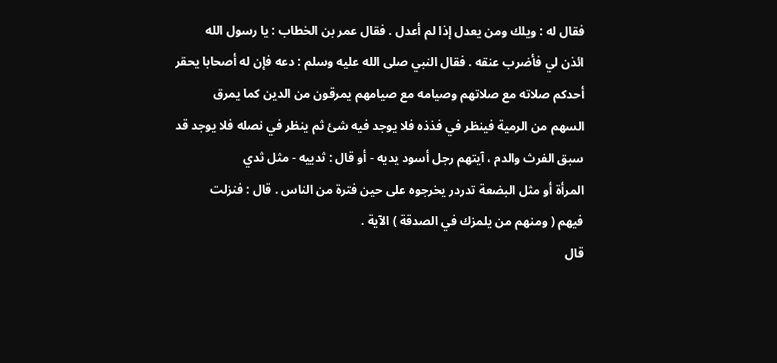فقال له : ويلك ومن يعدل إذا لم أعدل . فقال عمر بن الخطاب : يا رسول الله
ائذن لي فأضرب عنقه . فقال النبي صلى الله عليه وسلم : دعه فإن له أصحابا يحقر
أحدكم صلاته مع صلاتهم وصيامه مع صيامهم يمرقون من الدين كما يمرق
السهم من الرمية فينظر في فذذه فلا يوجد فيه شئ ثم ينظر في نصله فلا يوجد قد
سبق الفرث والدم ، آيتهم رجل أسود يديه - أو قال : ثدييه - مثل ثدي
المرأة أو مثل البضعة تدردر يخرجوه على حين فترة من الناس . قال : فنزلت
فيهم ( ومنهم من يلمزك في الصدقة ) الآية .
قال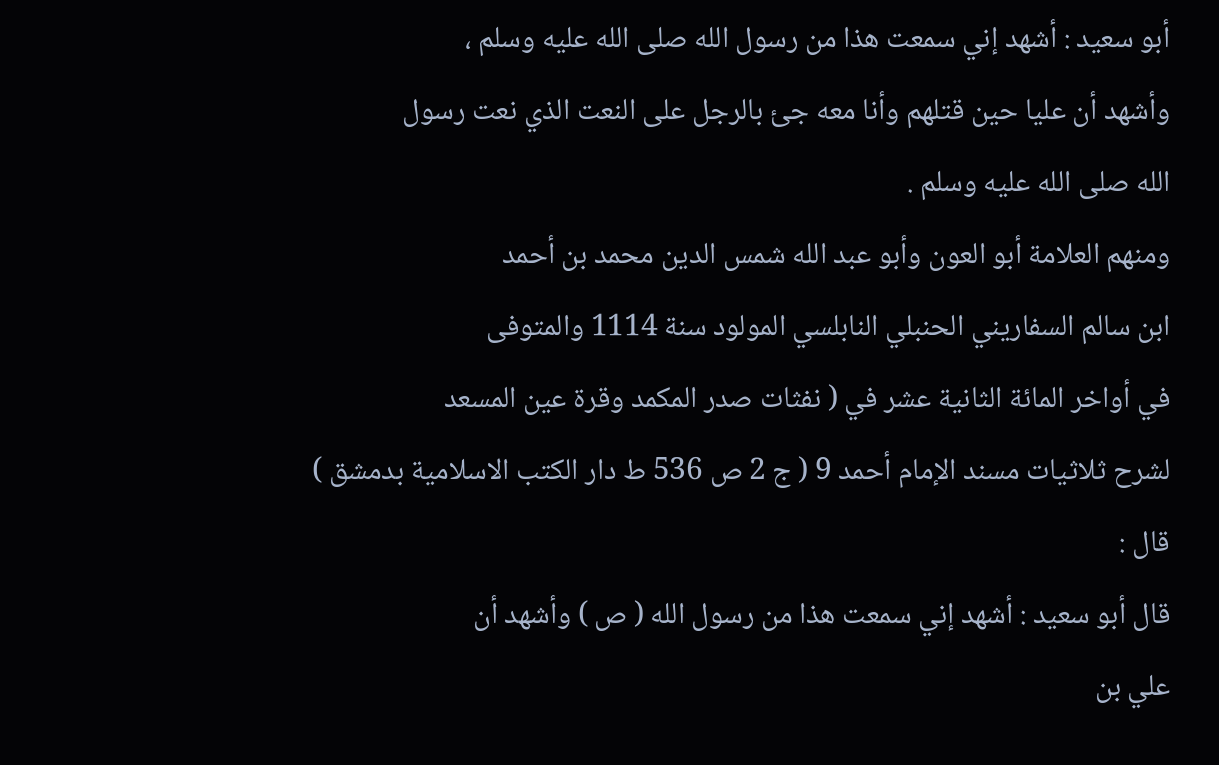أبو سعيد : أشهد إني سمعت هذا من رسول الله صلى الله عليه وسلم ،
وأشهد أن عليا حين قتلهم وأنا معه جئ بالرجل على النعت الذي نعت رسول
الله صلى الله عليه وسلم .
ومنهم العلامة أبو العون وأبو عبد الله شمس الدين محمد بن أحمد
ابن سالم السفاريني الحنبلي النابلسي المولود سنة 1114 والمتوفى
في أواخر المائة الثانية عشر في ( نفثات صدر المكمد وقرة عين المسعد
لشرح ثلاثيات مسند الإمام أحمد 9 ( ج 2 ص 536 ط دار الكتب الاسلامية بدمشق )
قال :
قال أبو سعيد : أشهد إني سمعت هذا من رسول الله ( ص ) وأشهد أن
علي بن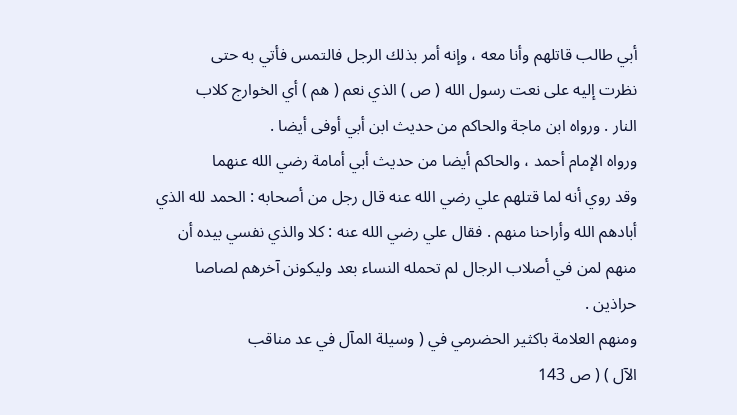أبي طالب قاتلهم وأنا معه ، وإنه أمر بذلك الرجل فالتمس فأتي به حتى
نظرت إليه على نعت رسول الله ( ص ) الذي نعم ( هم ) أي الخوارج كلاب
النار . ورواه ابن ماجة والحاكم من حديث ابن أبي أوفى أيضا .
ورواه الإمام أحمد ، والحاكم أيضا من حديث أبي أمامة رضي الله عنهما
وقد روي أنه لما قتلهم علي رضي الله عنه قال رجل من أصحابه : الحمد لله الذي
أبادهم الله وأراحنا منهم . فقال علي رضي الله عنه : كلا والذي نفسي بيده أن
منهم لمن في أصلاب الرجال لم تحمله النساء بعد وليكونن آخرهم لصاصا
حراذين .
ومنهم العلامة باكثير الحضرمي في ( وسيلة المآل في عد مناقب
الآل ) ( ص 143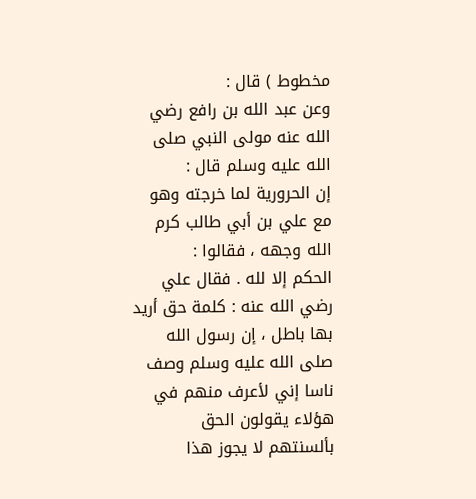مخطوط ) قال :
وعن عبد الله بن رافع رضي الله عنه مولى النبي صلى الله عليه وسلم قال :
إن الحرورية لما خرجته وهو مع علي بن أبي طالب كرم الله وجهه ، فقالوا :
الحكم إلا لله . فقال علي رضي الله عنه : كلمة حق أريد بها باطل ، إن رسول الله
صلى الله عليه وسلم وصف ناسا إني لأعرف منهم في هؤلاء يقولون الحق
بألسنتهم لا يجوز هذا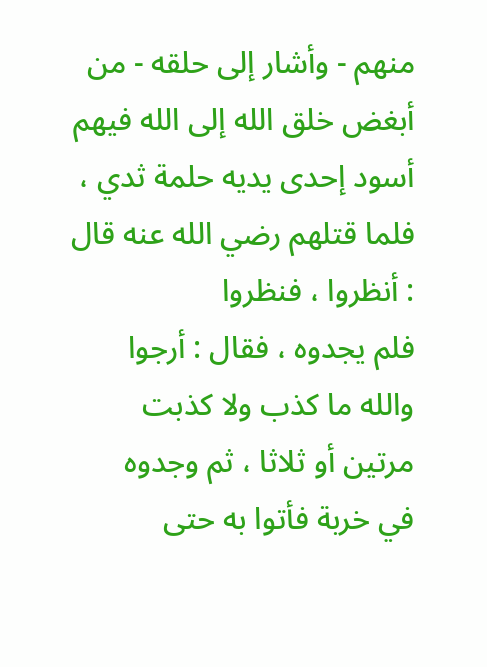منهم - وأشار إلى حلقه - من أبغض خلق الله إلى الله فيهم
أسود إحدى يديه حلمة ثدي ، فلما قتلهم رضي الله عنه قال : أنظروا ، فنظروا
فلم يجدوه ، فقال : أرجوا والله ما كذب ولا كذبت مرتين أو ثلاثا ، ثم وجدوه
في خربة فأتوا به حتى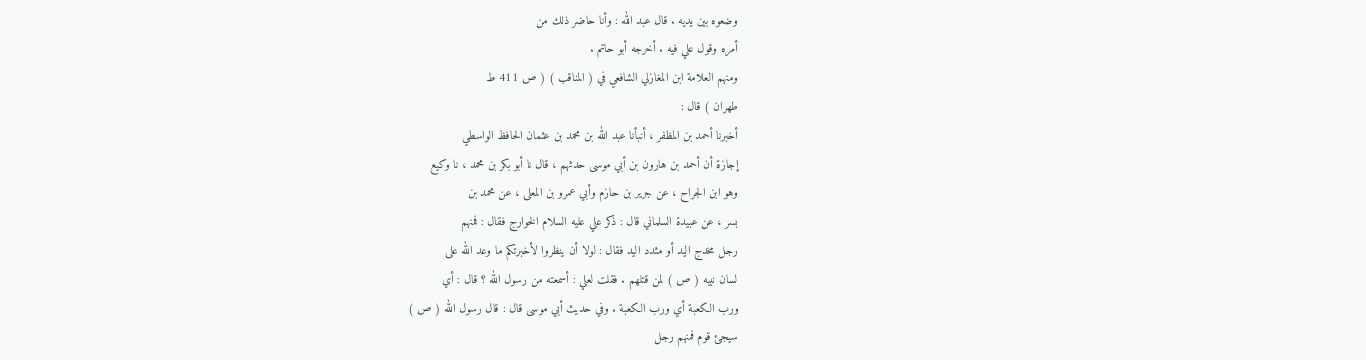وضعوه بين يديه . قال عبد الله : وأنا حاضر ذلك من
أمره وقول علي فيه . أخرجه أبو حاتم .
ومنهم العلامة ابن المغازلي الشافعي في ( المناقب ) ( ص 411 ط
طهران ) قال :
أخبرنا أحمد بن المظفر ، أنبأنا عبد الله بن محمد بن عثمان الحافظ الواسطي
إجازة أن أحمد بن هارون بن أبي موسى حدثهم ، قال نا أبو بكر بن محمد ، نا وكيع
وهو ابن الجراح ، عن جرير بن حازم وأبي عمرو بن المعلى ، عن محمد بن
بسر ، عن عبيدة السلماني قال : ذكر علي عليه السلام الخوارج فقال : فمنهم
رجل مخدج اليد أو مثدد اليد فقال : لولا أن ينظروا لأخبرتكم ما وعد الله على
لسان نبيه ( ص ) لمن قتلهم . فقلت لعلي : أسمعته من رسول الله ؟ قال : أي
ورب الكعبة أي ورب الكعبة . وفي حديث أبي موسى قال : قال رسول الله ( ص )
سيجئ قوم فمنهم رجل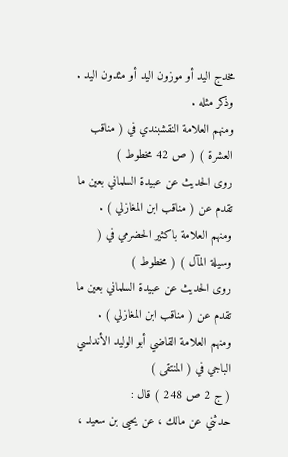مخدج اليد أو موزون اليد أو مثدون اليد . وذكر مثله .
ومنهم العلامة النقشبندي في ( مناقب العشرة ) ( ص 42 مخطوط )
روى الحديث عن عبيدة السلماني بعين ما تقدم عن ( مناقب ابن المغازلي ) .
ومنهم العلامة باكثير الحضرمي في ( وسيلة المآل ) ( مخطوط )
روى الحديث عن عبيدة السلماني بعين ما تقدم عن ( مناقب ابن المغازلي ) .
ومنهم العلامة القاضي أبو الوليد الأندلسي الباجي في ( المنتقى )
( ج 2 ص 248 ) قال :
حدثني عن مالك ، عن يحيى بن سعيد ،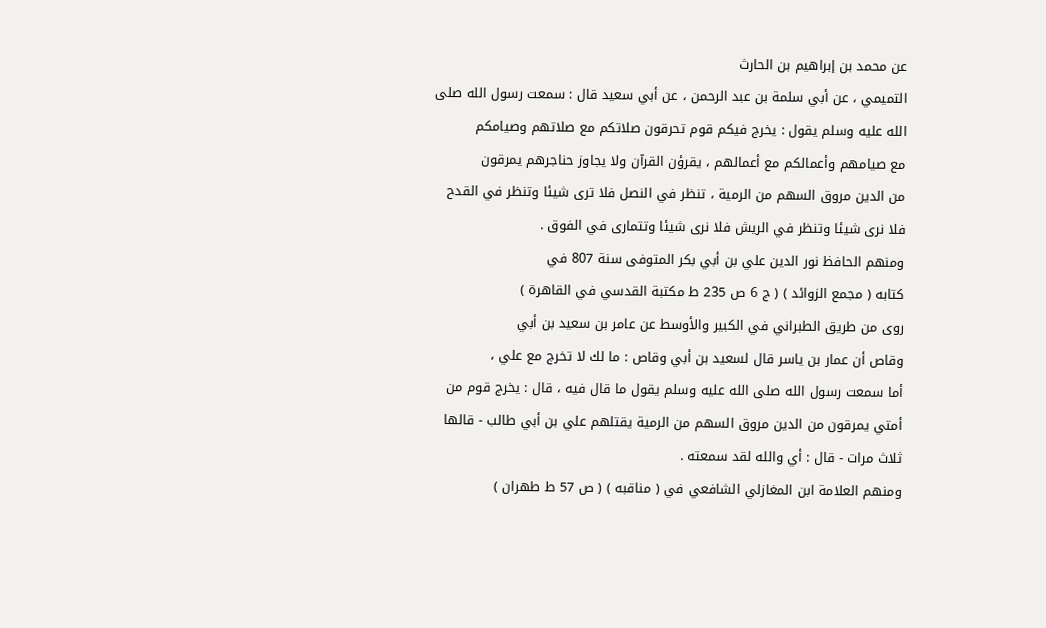عن محمد بن إبراهيم بن الحارث
التميمي ، عن أبي سلمة بن عبد الرحمن ، عن أبي سعيد قال : سمعت رسول الله صلى
الله عليه وسلم يقول : يخرج فيكم قوم تحرقون صلاتكم مع صلاتهم وصيامكم
مع صيامهم وأعمالكم مع أعمالهم ، يقرؤن القرآن ولا يجاوز حناجرهم يمرقون
من الدين مروق السهم من الرمية ، تنظر في النصل فلا ترى شيئا وتنظر في القدح
فلا نرى شيئا وتنظر في الريش فلا نرى شيئا وتتمارى في الفوق .
ومنهم الحافظ نور الدين علي بن أبي بكر المتوفى سنة 807 في
كتابه ( مجمع الزوائد ) ( ج 6 ص 235 ط مكتبة القدسي في القاهرة )
روى من طريق الطبراني في الكبير والأوسط عن عامر بن سعيد بن أبي
وقاص أن عمار بن ياسر قال لسعيد بن أبي وقاص : ما لك لا تخرج مع علي ،
أما سمعت رسول الله صلى الله عليه وسلم يقول ما قال فيه ، قال : يخرج قوم من
أمتي يمرقون من الدين مروق السهم من الرمية يقتلهم علي بن أبي طالب - قالها
ثلاث مرات - قال : أي والله لقد سمعته .
ومنهم العلامة ابن المغازلي الشافعي في ( مناقبه ) ( ص 57 ط طهران )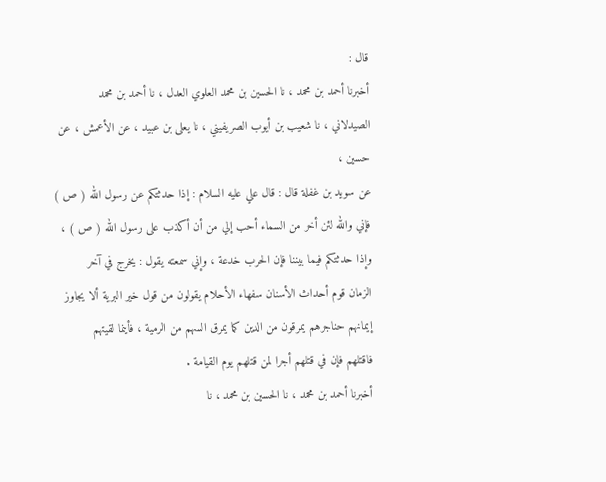قال :
أخبرنا أحمد بن محمد ، نا الحسين بن محمد العلوي العدل ، نا أحمد بن محمد
الصيدلاني ، نا شعيب بن أيوب الصريفيني ، نا يعلى بن عبيد ، عن الأعمش ، عن حسين ،
عن سويد بن غفلة قال : قال علي عليه السلام : إذا حدثتكم عن رسول الله ( ص )
فإني والله لئن أخر من السماء أحب إلي من أن أكذب على رسول الله ( ص ) ،
وإذا حدثتكم فيما بيننا فإن الحرب خدعة ، وإني سمعته يقول : يخرج في آخر
الزمان قوم أحداث الأسنان سفهاء الأحلام يقولون من قول خير البرية ألا يجاوز
إيمانهم حناجرهم يمرقون من الدين كما يمرق السهم من الرمية ، فأينما لقيتهم
فاقتلهم فإن في قتلهم أجرا لمن قتلهم يوم القيامة .
أخبرنا أحمد بن محمد ، نا الحسين بن محمد ، نا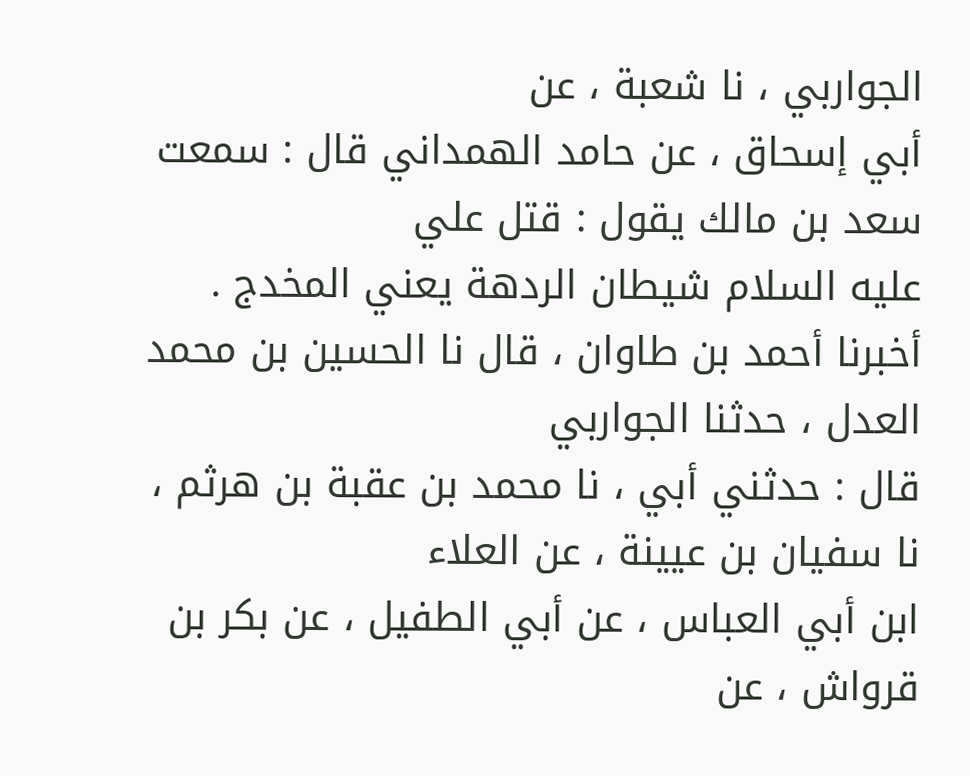الجواربي ، نا شعبة ، عن
أبي إسحاق ، عن حامد الهمداني قال : سمعت سعد بن مالك يقول : قتل علي
عليه السلام شيطان الردهة يعني المخدج .
أخبرنا أحمد بن طاوان ، قال نا الحسين بن محمد العدل ، حدثنا الجواربي
قال : حدثني أبي ، نا محمد بن عقبة بن هرثم ، نا سفيان بن عيينة ، عن العلاء
ابن أبي العباس ، عن أبي الطفيل ، عن بكر بن قرواش ، عن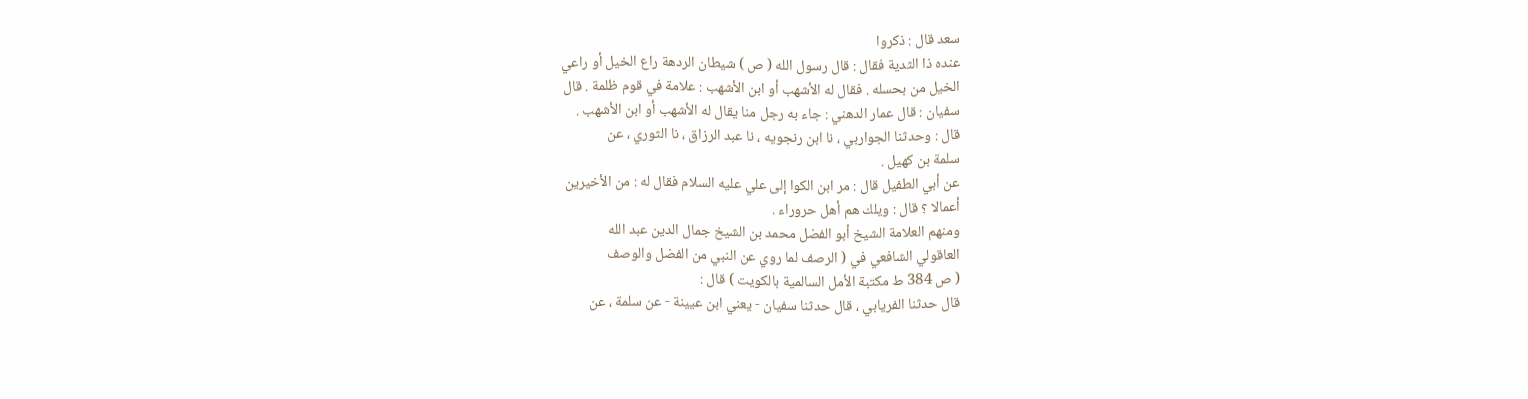سعد قال : ذكروا
عنده ذا الثدية فقال : قال رسول الله ( ص ) شيطان الردهة راع الخيل أو راعي
الخيل من بحسله . فقال له الأشهب أو ابن الأشهب : علامة في قوم ظلمة . قال
سفيان : قال عمار الدهني : جاء به رجل منا يقال له الأشهب أو ابن الأشهب .
قال : وحدثنا الجواربي ، نا ابن رنجويه ، نا عبد الرزاق ، نا الثوري ، عن
سلمة بن كهيل .
عن أبي الطفيل قال : مر ابن الكوا إلى علي عليه السلام فقال له : من الأخيرين
أعمالا ؟ قال : ويلك هم أهل حروراء .
ومنهم العلامة الشيخ أبو الفضل محمد بن الشيخ جمال الدين عبد الله
العاقولي الشافعي في ( الرصف لما روي عن النبي من الفضل والوصف
( ص 384 ط مكتبة الأمل السالمية بالكويت ) قال :
قال حدثنا الفريابي ، قال حدثنا سفيان - يعني ابن عيينة - عن سلمة ، عن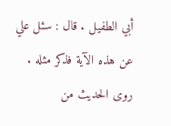أبي الطفيل . قال : سئل علي عن هذه الآية فذكر مثله .
روى الحديث من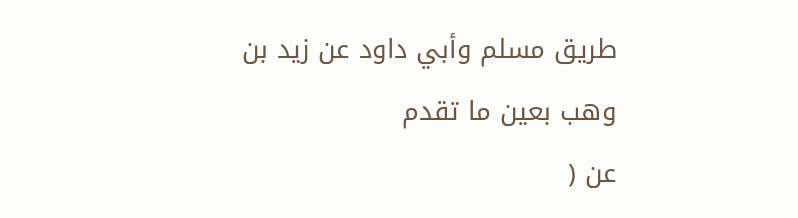طريق مسلم وأبي داود عن زيد بن وهب بعين ما تقدم
عن (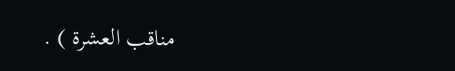مناقب العشرة ) .